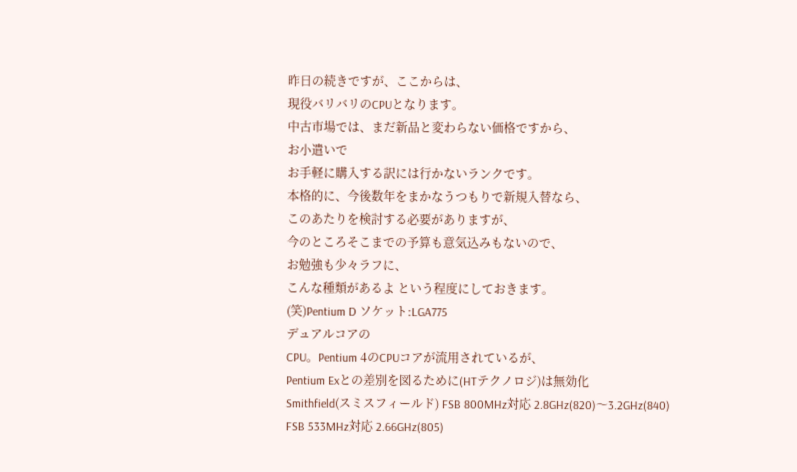昨日の続きですが、ここからは、
現役バリバリのCPUとなります。
中古市場では、まだ新品と変わらない価格ですから、
お小遣いで
お手軽に購入する訳には行かないランクです。
本格的に、今後数年をまかなうつもりで新規入替なら、
このあたりを検討する必要がありますが、
今のところそこまでの予算も意気込みもないので、
お勉強も少々ラフに、
こんな種類があるよ という程度にしておきます。
(笑)Pentium D ソケット:LGA775
デュアルコアの
CPU。Pentium 4のCPUコアが流用されているが、
Pentium Exとの差別を図るために(HTテクノロジ)は無効化
Smithfield(スミスフィールド) FSB 800MHz対応 2.8GHz(820)〜3.2GHz(840)
FSB 533MHz対応 2.66GHz(805)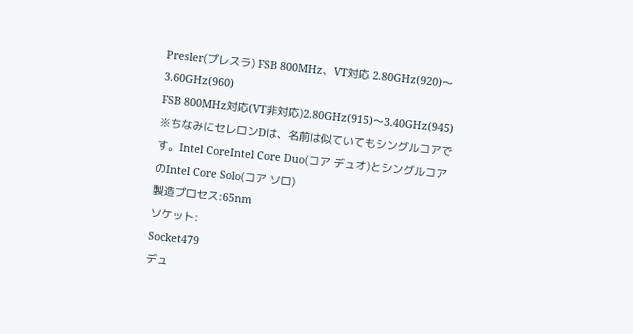Presler(プレスラ) FSB 800MHz、VT対応 2.80GHz(920)〜3.60GHz(960)
FSB 800MHz対応(VT非対応)2.80GHz(915)〜3.40GHz(945)
※ちなみにセレロンDは、名前は似ていてもシングルコアです。Intel CoreIntel Core Duo(コア デュオ)とシングルコアのIntel Core Solo(コア ソロ)
製造プロセス:65nm
ソケット:
Socket479
デュ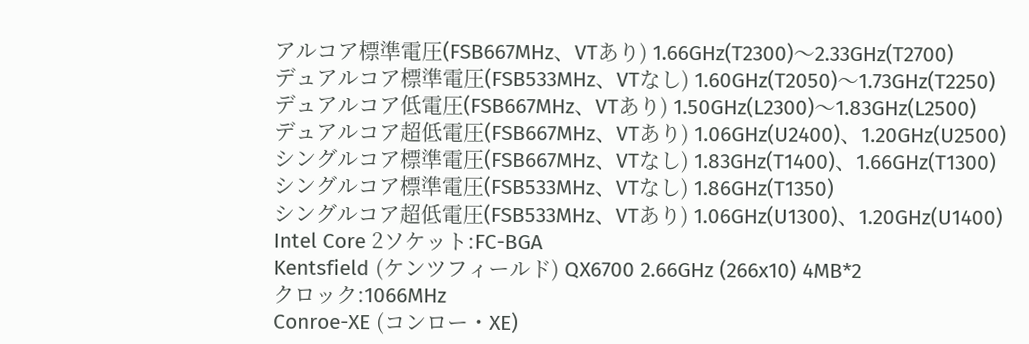アルコア標準電圧(FSB667MHz、VTあり) 1.66GHz(T2300)〜2.33GHz(T2700)
デュアルコア標準電圧(FSB533MHz、VTなし) 1.60GHz(T2050)〜1.73GHz(T2250)
デュアルコア低電圧(FSB667MHz、VTあり) 1.50GHz(L2300)〜1.83GHz(L2500)
デュアルコア超低電圧(FSB667MHz、VTあり) 1.06GHz(U2400)、1.20GHz(U2500)
シングルコア標準電圧(FSB667MHz、VTなし) 1.83GHz(T1400)、1.66GHz(T1300)
シングルコア標準電圧(FSB533MHz、VTなし) 1.86GHz(T1350)
シングルコア超低電圧(FSB533MHz、VTあり) 1.06GHz(U1300)、1.20GHz(U1400)
Intel Core 2ソケット:FC-BGA
Kentsfield (ケンツフィールド) QX6700 2.66GHz (266x10) 4MB*2
クロック:1066MHz
Conroe-XE (コンロー・XE)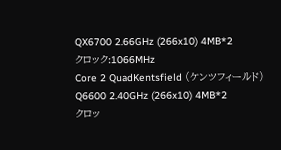QX6700 2.66GHz (266x10) 4MB*2
クロック:1066MHz
Core 2 QuadKentsfield (ケンツフィールド) Q6600 2.40GHz (266x10) 4MB*2
クロッ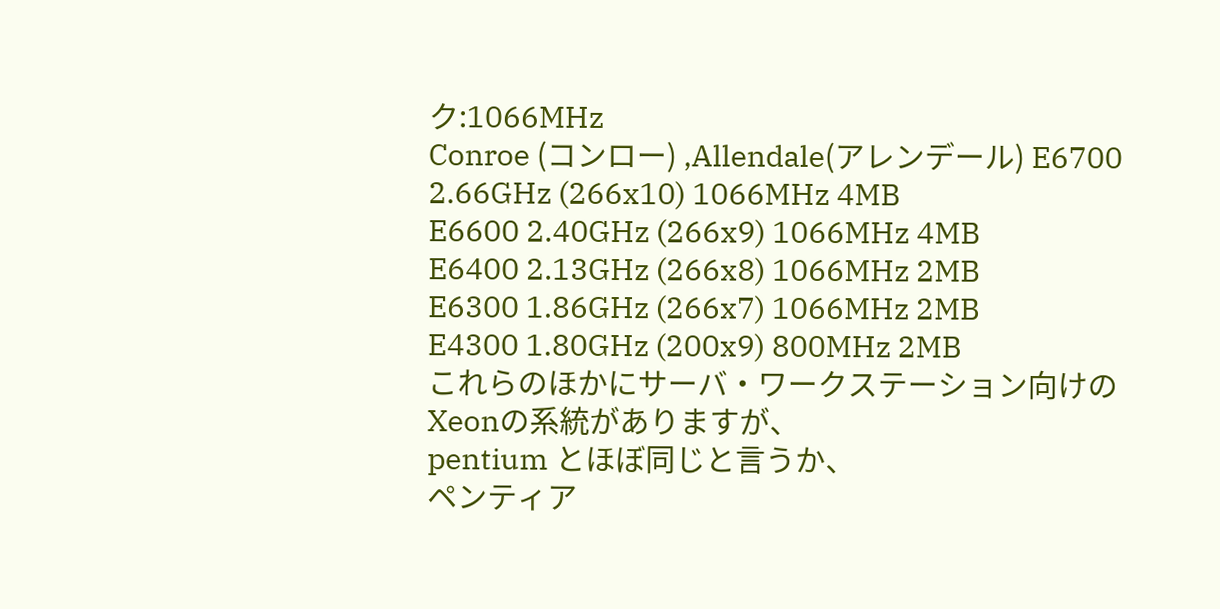ク:1066MHz
Conroe (コンロー) ,Allendale(アレンデール) E6700 2.66GHz (266x10) 1066MHz 4MB
E6600 2.40GHz (266x9) 1066MHz 4MB
E6400 2.13GHz (266x8) 1066MHz 2MB
E6300 1.86GHz (266x7) 1066MHz 2MB
E4300 1.80GHz (200x9) 800MHz 2MB
これらのほかにサーバ・ワークステーション向けの
Xeonの系統がありますが、
pentium とほぼ同じと言うか、
ペンティア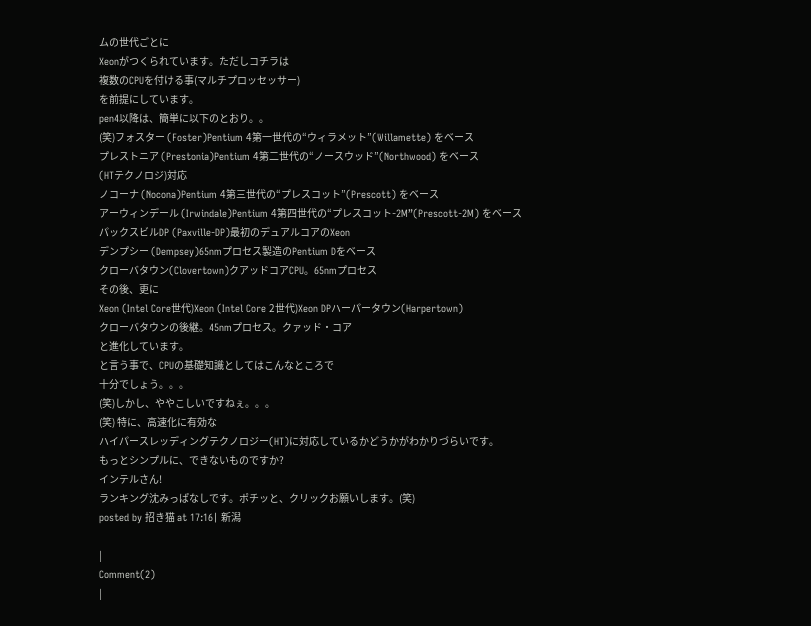ムの世代ごとに
Xeonがつくられています。ただしコチラは
複数のCPUを付ける事(マルチプロッセッサー)
を前提にしています。
pen4以降は、簡単に以下のとおり。。
(笑)フォスター (Foster)Pentium 4第一世代の“ウィラメット”(Willamette) をベース
プレストニア (Prestonia)Pentium 4第二世代の“ノースウッド”(Northwood) をベース
(HTテクノロジ)対応
ノコーナ (Nocona)Pentium 4第三世代の“プレスコット”(Prescott) をベース
アーウィンデール (Irwindale)Pentium 4第四世代の“プレスコット-2M”(Prescott-2M) をベース
パックスビルDP (Paxville-DP)最初のデュアルコアのXeon
デンプシー (Dempsey)65nmプロセス製造のPentium Dをベース
クローバタウン(Clovertown)クアッドコアCPU。65nmプロセス
その後、更に
Xeon (Intel Core世代)Xeon (Intel Core 2世代)Xeon DPハーパータウン(Harpertown)
クローバタウンの後継。45nmプロセス。クァッド・コア
と進化しています。
と言う事で、CPUの基礎知識としてはこんなところで
十分でしょう。。。
(笑)しかし、ややこしいですねぇ。。。
(笑) 特に、高速化に有効な
ハイパースレッディングテクノロジー(HT)に対応しているかどうかがわかりづらいです。
もっとシンプルに、できないものですか?
インテルさん!
ランキング沈みっぱなしです。ポチッと、クリックお願いします。(笑)
posted by 招き猫 at 17:16| 新潟

|
Comment(2)
|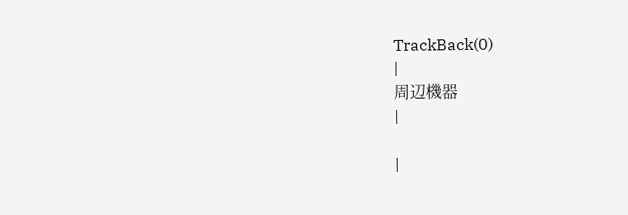TrackBack(0)
|
周辺機器
|

|